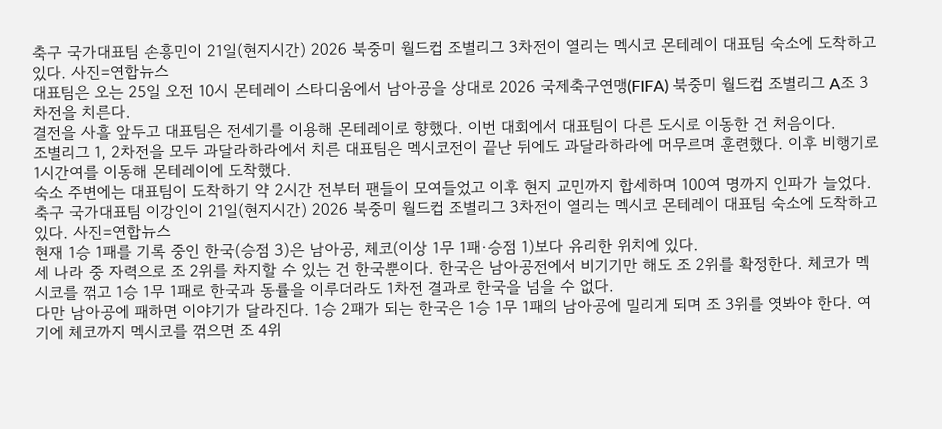축구 국가대표팀 손흥민이 21일(현지시간) 2026 북중미 월드컵 조별리그 3차전이 열리는 멕시코 몬테레이 대표팀 숙소에 도착하고 있다. 사진=연합뉴스
대표팀은 오는 25일 오전 10시 몬테레이 스타디움에서 남아공을 상대로 2026 국제축구연맹(FIFA) 북중미 월드컵 조별리그 A조 3차전을 치른다.
결전을 사흘 앞두고 대표팀은 전세기를 이용해 몬테레이로 향했다. 이번 대회에서 대표팀이 다른 도시로 이동한 건 처음이다.
조별리그 1, 2차전을 모두 과달라하라에서 치른 대표팀은 멕시코전이 끝난 뒤에도 과달라하라에 머무르며 훈련했다. 이후 비행기로 1시간여를 이동해 몬테레이에 도착했다.
숙소 주변에는 대표팀이 도착하기 약 2시간 전부터 팬들이 모여들었고 이후 현지 교민까지 합세하며 100여 명까지 인파가 늘었다.
축구 국가대표팀 이강인이 21일(현지시간) 2026 북중미 월드컵 조별리그 3차전이 열리는 멕시코 몬테레이 대표팀 숙소에 도착하고 있다. 사진=연합뉴스
현재 1승 1패를 기록 중인 한국(승점 3)은 남아공, 체코(이상 1무 1패·승점 1)보다 유리한 위치에 있다.
세 나라 중 자력으로 조 2위를 차지할 수 있는 건 한국뿐이다. 한국은 남아공전에서 비기기만 해도 조 2위를 확정한다. 체코가 멕시코를 꺾고 1승 1무 1패로 한국과 동률을 이루더라도 1차전 결과로 한국을 넘을 수 없다.
다만 남아공에 패하면 이야기가 달라진다. 1승 2패가 되는 한국은 1승 1무 1패의 남아공에 밀리게 되며 조 3위를 엿봐야 한다. 여기에 체코까지 멕시코를 꺾으면 조 4위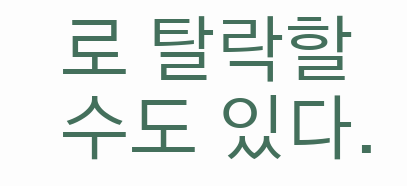로 탈락할 수도 있다.